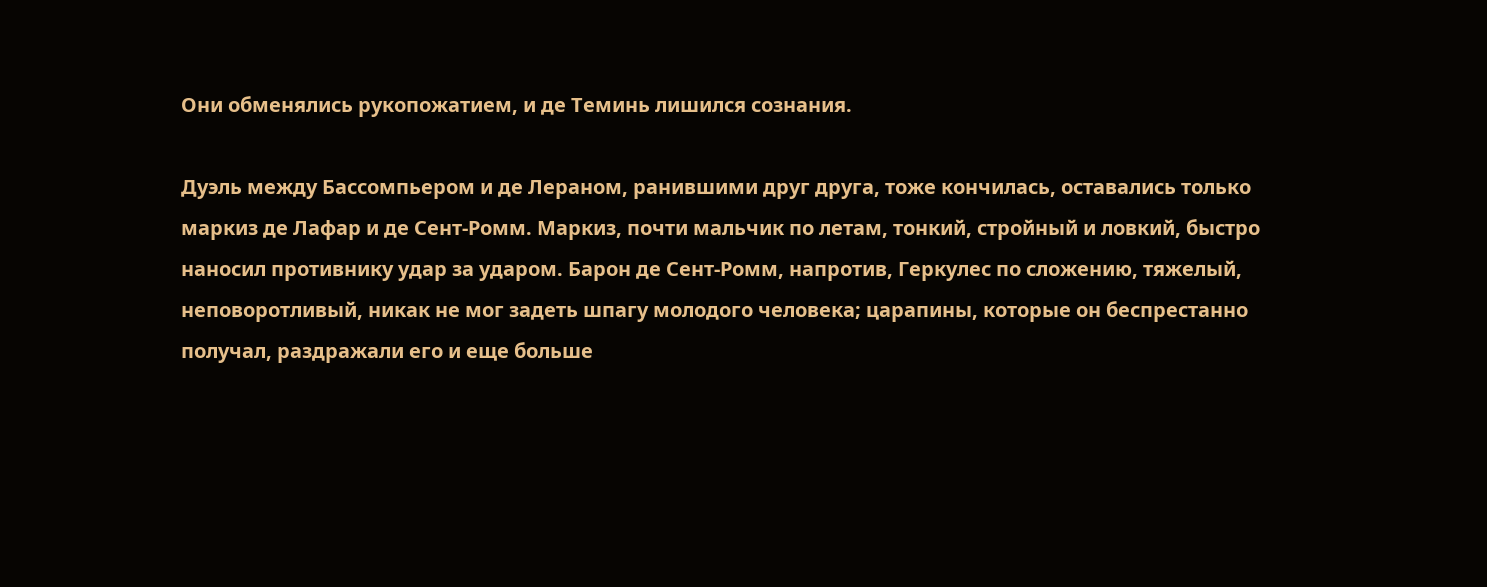Они обменялись рукопожатием, и де Теминь лишился сознания.

Дуэль между Бассомпьером и де Лераном, ранившими друг друга, тоже кончилась, оставались только маркиз де Лафар и де Сент-Ромм. Маркиз, почти мальчик по летам, тонкий, стройный и ловкий, быстро наносил противнику удар за ударом. Барон де Сент-Ромм, напротив, Геркулес по сложению, тяжелый, неповоротливый, никак не мог задеть шпагу молодого человека; царапины, которые он беспрестанно получал, раздражали его и еще больше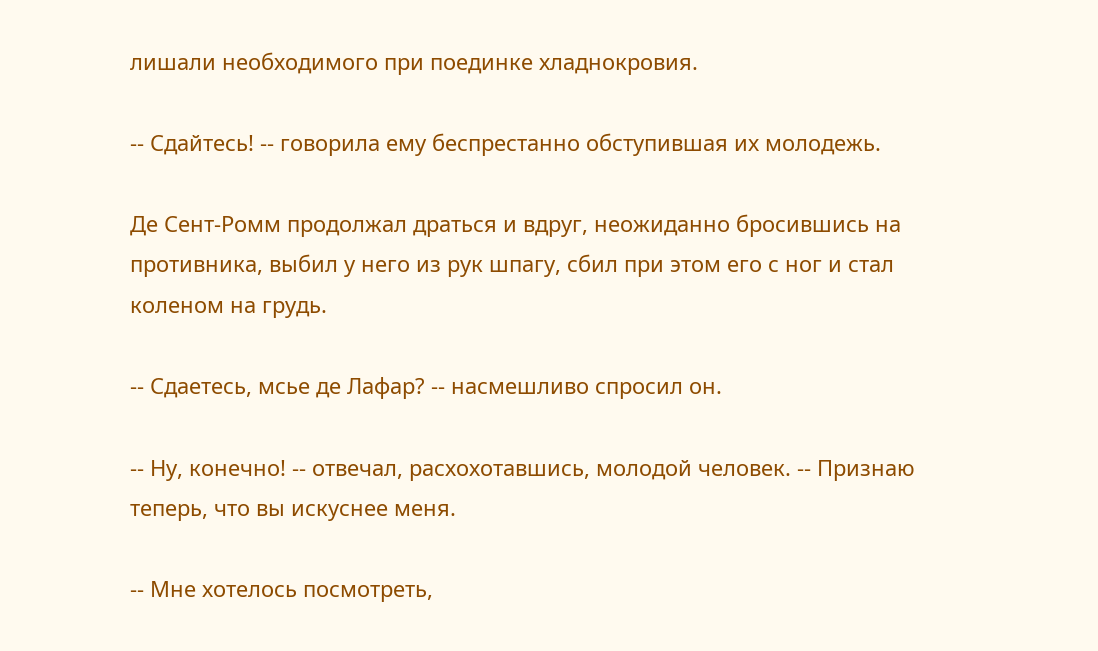лишали необходимого при поединке хладнокровия.

-- Сдайтесь! -- говорила ему беспрестанно обступившая их молодежь.

Де Сент-Ромм продолжал драться и вдруг, неожиданно бросившись на противника, выбил у него из рук шпагу, сбил при этом его с ног и стал коленом на грудь.

-- Сдаетесь, мсье де Лафар? -- насмешливо спросил он.

-- Ну, конечно! -- отвечал, расхохотавшись, молодой человек. -- Признаю теперь, что вы искуснее меня.

-- Мне хотелось посмотреть,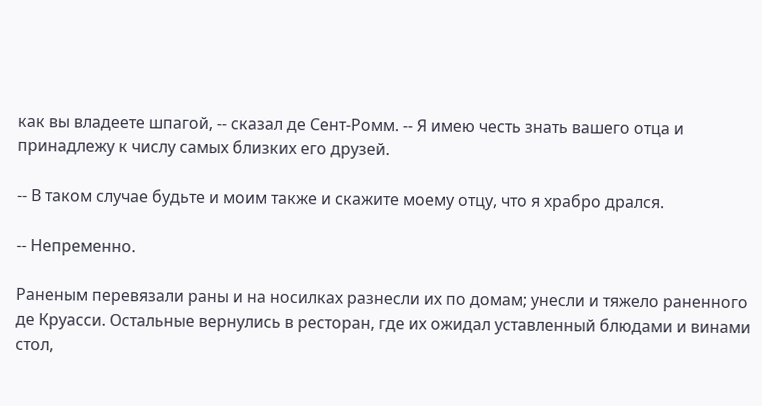как вы владеете шпагой, -- сказал де Сент-Ромм. -- Я имею честь знать вашего отца и принадлежу к числу самых близких его друзей.

-- В таком случае будьте и моим также и скажите моему отцу, что я храбро дрался.

-- Непременно.

Раненым перевязали раны и на носилках разнесли их по домам; унесли и тяжело раненного де Круасси. Остальные вернулись в ресторан, где их ожидал уставленный блюдами и винами стол,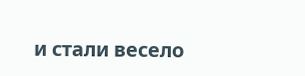и стали весело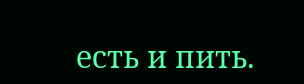есть и пить.